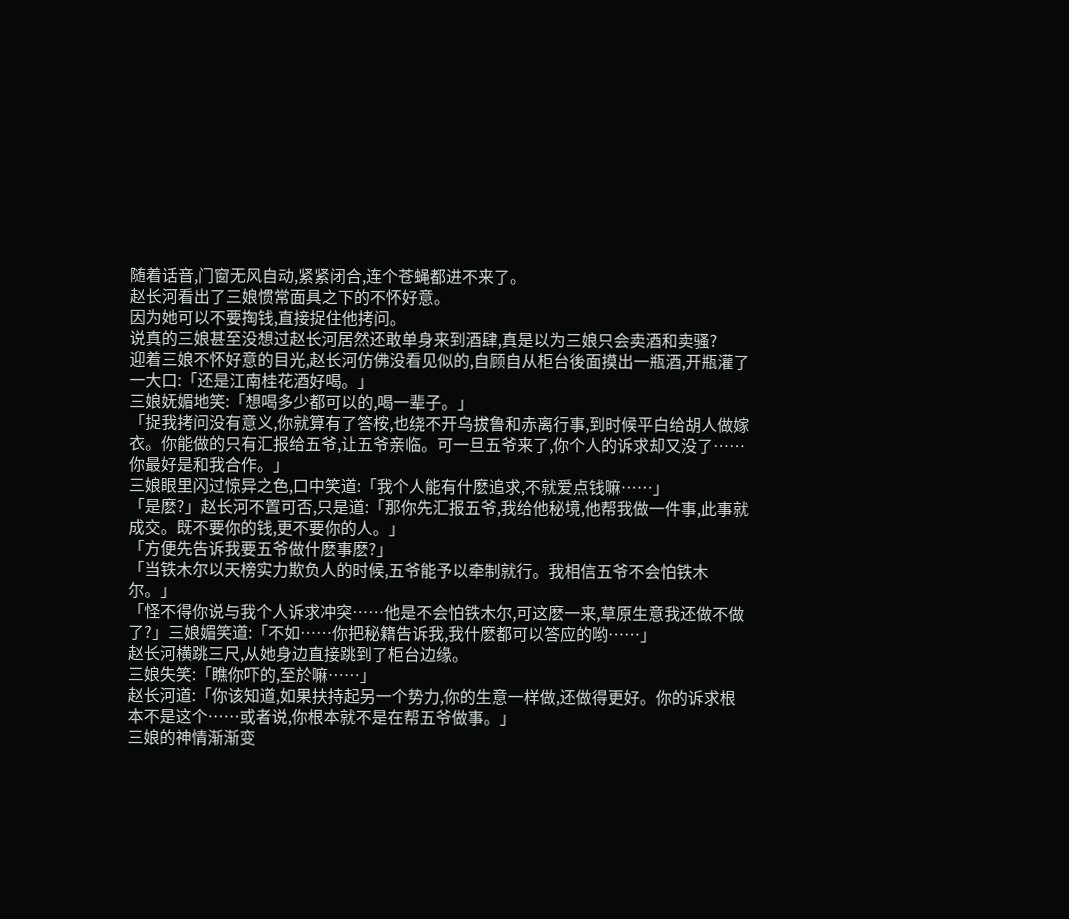随着话音,门窗无风自动,紧紧闭合,连个苍蝇都进不来了。
赵长河看出了三娘惯常面具之下的不怀好意。
因为她可以不要掏钱,直接捉住他拷问。
说真的三娘甚至没想过赵长河居然还敢单身来到酒肆,真是以为三娘只会卖酒和卖骚?
迎着三娘不怀好意的目光,赵长河仿佛没看见似的,自顾自从柜台後面摸出一瓶酒,开瓶灌了一大口:「还是江南桂花酒好喝。」
三娘妩媚地笑:「想喝多少都可以的,喝一辈子。」
「捉我拷问没有意义,你就算有了答桉,也绕不开乌拔鲁和赤离行事,到时候平白给胡人做嫁衣。你能做的只有汇报给五爷,让五爷亲临。可一旦五爷来了,你个人的诉求却又没了……你最好是和我合作。」
三娘眼里闪过惊异之色,口中笑道:「我个人能有什麽追求,不就爱点钱嘛……」
「是麽?」赵长河不置可否,只是道:「那你先汇报五爷,我给他秘境,他帮我做一件事,此事就成交。既不要你的钱,更不要你的人。」
「方便先告诉我要五爷做什麽事麽?」
「当铁木尔以天榜实力欺负人的时候,五爷能予以牵制就行。我相信五爷不会怕铁木尔。」
「怪不得你说与我个人诉求冲突……他是不会怕铁木尔,可这麽一来,草原生意我还做不做了?」三娘媚笑道:「不如……你把秘籍告诉我,我什麽都可以答应的哟……」
赵长河横跳三尺,从她身边直接跳到了柜台边缘。
三娘失笑:「瞧你吓的,至於嘛……」
赵长河道:「你该知道,如果扶持起另一个势力,你的生意一样做,还做得更好。你的诉求根本不是这个……或者说,你根本就不是在帮五爷做事。」
三娘的神情渐渐变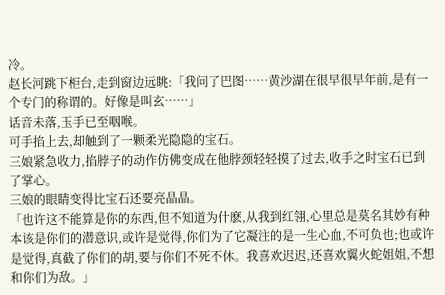冷。
赵长河跳下柜台,走到窗边远眺:「我问了巴图……黄沙湖在很早很早年前,是有一个专门的称谓的。好像是叫玄……」
话音未落,玉手已至咽喉。
可手掐上去,却触到了一颗柔光隐隐的宝石。
三娘紧急收力,掐脖子的动作仿佛变成在他脖颈轻轻摸了过去,收手之时宝石已到了掌心。
三娘的眼睛变得比宝石还要亮晶晶。
「也许这不能算是你的东西,但不知道为什麽,从我到红翎,心里总是莫名其妙有种本该是你们的潜意识,或许是觉得,你们为了它凝注的是一生心血,不可负也;也或许是觉得,真截了你们的胡,要与你们不死不休。我喜欢迟迟,还喜欢翼火蛇姐姐,不想和你们为敌。」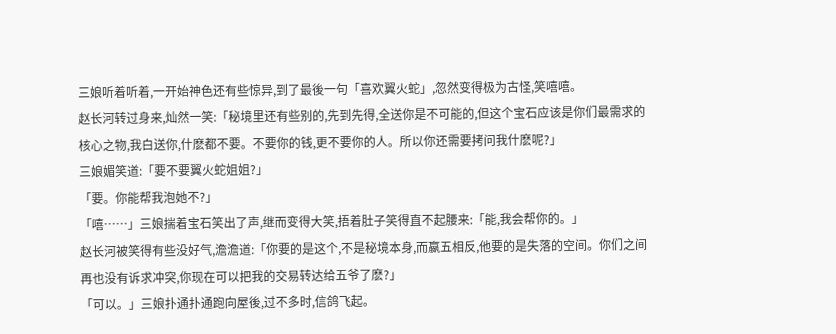三娘听着听着,一开始神色还有些惊异,到了最後一句「喜欢翼火蛇」,忽然变得极为古怪,笑嘻嘻。
赵长河转过身来,灿然一笑:「秘境里还有些别的,先到先得,全送你是不可能的,但这个宝石应该是你们最需求的核心之物,我白送你,什麽都不要。不要你的钱,更不要你的人。所以你还需要拷问我什麽呢?」
三娘媚笑道:「要不要翼火蛇姐姐?」
「要。你能帮我泡她不?」
「嘻……」三娘揣着宝石笑出了声,继而变得大笑,捂着肚子笑得直不起腰来:「能,我会帮你的。」
赵长河被笑得有些没好气,澹澹道:「你要的是这个,不是秘境本身,而嬴五相反,他要的是失落的空间。你们之间再也没有诉求冲突,你现在可以把我的交易转达给五爷了麽?」
「可以。」三娘扑通扑通跑向屋後,过不多时,信鸽飞起。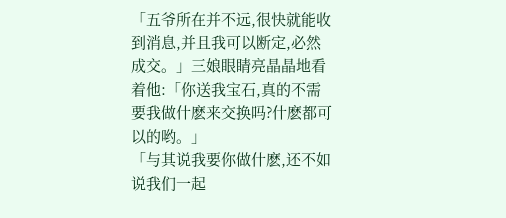「五爷所在并不远,很快就能收到消息,并且我可以断定,必然成交。」三娘眼睛亮晶晶地看着他:「你送我宝石,真的不需要我做什麽来交换吗?什麽都可以的哟。」
「与其说我要你做什麽,还不如说我们一起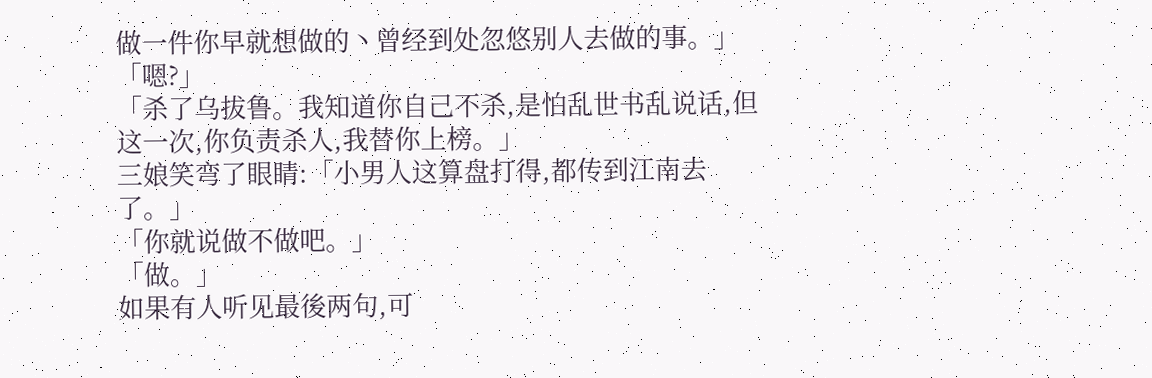做一件你早就想做的丶曾经到处忽悠别人去做的事。」
「嗯?」
「杀了乌拔鲁。我知道你自己不杀,是怕乱世书乱说话,但这一次,你负责杀人,我替你上榜。」
三娘笑弯了眼睛:「小男人这算盘打得,都传到江南去了。」
「你就说做不做吧。」
「做。」
如果有人听见最後两句,可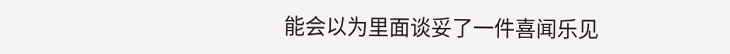能会以为里面谈妥了一件喜闻乐见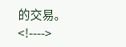的交易。
<!---->